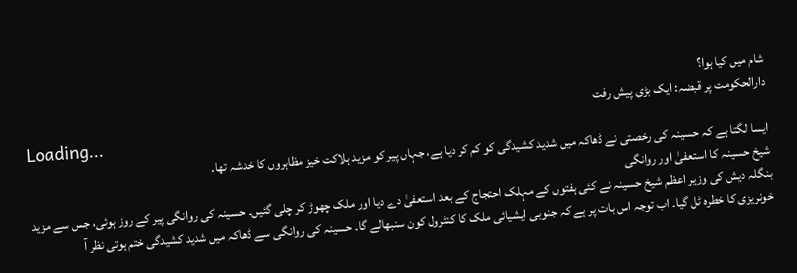شام میں کیا ہوا؟
دارالحکومت پر قبضہ: ایک بڑی پیش رفت
Loading...
ایسا لگتا ہے کہ حسینہ کی رخصتی نے ڈھاکہ میں شدید کشیدگی کو کم کر دیا ہے، جہاں پیر کو مزید ہلاکت خیز مظاہروں کا خدشہ تھا۔
شیخ حسینہ کا استعفیٰ اور روانگی
بنگلہ دیش کی وزیر اعظم شیخ حسینہ نے کئی ہفتوں کے مہلک احتجاج کے بعد استعفیٰ دے دیا اور ملک چھوڑ کر چلی گئیں۔ حسینہ کی روانگی پیر کے روز ہوئی، جس سے مزید خونریزی کا خطرہ ٹل گیا۔ اب توجہ اس بات پر ہے کہ جنوبی ایشیائی ملک کا کنٹرول کون سنبھالے گا۔ حسینہ کی روانگی سے ڈھاکہ میں شدید کشیدگی ختم ہوتی نظر آ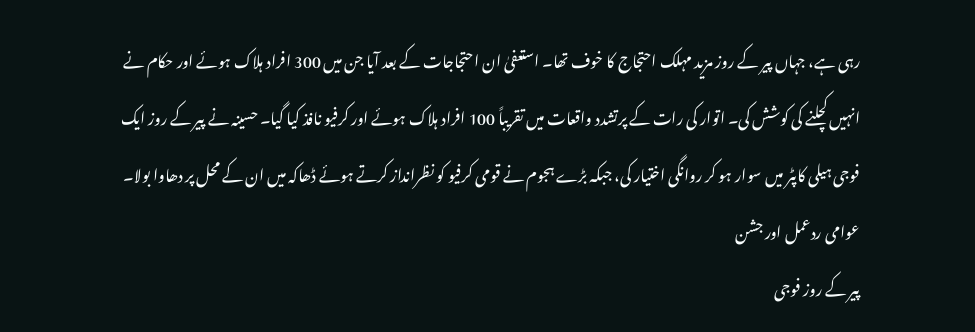رہی ہے، جہاں پیر کے روز مزید مہلک احتجاج کا خوف تھا۔ استعفیٰ ان احتجاجات کے بعد آیا جن میں 300 افراد ہلاک ہوئے اور حکام نے انہیں کچلنے کی کوشش کی۔ اتوار کی رات کے پرتشدد واقعات میں تقریباً 100 افراد ہلاک ہوئے اور کرفیو نافذ کیا گیا۔ حسینہ نے پیر کے روز ایک فوجی ہیلی کاپٹر میں سوار ہو کر روانگی اختیار کی، جبکہ بڑے ہجوم نے قومی کرفیو کو نظرانداز کرتے ہوئے ڈھاکہ میں ان کے محل پر دھاوا بولا۔
عوامی ردعمل اور جشن
پیر کے روز فوجی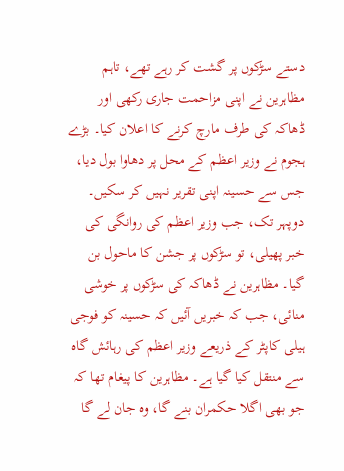دستے سڑکوں پر گشت کر رہے تھے، تاہم مظاہرین نے اپنی مزاحمت جاری رکھی اور ڈھاکہ کی طرف مارچ کرنے کا اعلان کیا۔ بڑے ہجوم نے وزیر اعظم کے محل پر دھاوا بول دیا، جس سے حسینہ اپنی تقریر نہیں کر سکیں۔ دوپہر تک، جب وزیر اعظم کی روانگی کی خبر پھیلی، تو سڑکوں پر جشن کا ماحول بن گیا۔ مظاہرین نے ڈھاکہ کی سڑکوں پر خوشی منائی، جب کہ خبریں آئیں کہ حسینہ کو فوجی ہیلی کاپٹر کے ذریعے وزیر اعظم کی رہائش گاہ سے منتقل کیا گیا ہے۔ مظاہرین کا پیغام تھا کہ جو بھی اگلا حکمران بنے گا، وہ جان لے گا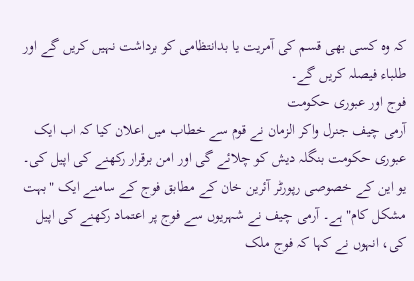کہ وہ کسی بھی قسم کی آمریت یا بدانتظامی کو برداشت نہیں کریں گے اور طلباء فیصلہ کریں گے۔
فوج اور عبوری حکومت
آرمی چیف جنرل واکر الزمان نے قوم سے خطاب میں اعلان کیا کہ اب ایک عبوری حکومت بنگلہ دیش کو چلائے گی اور امن برقرار رکھنے کی اپیل کی۔ یو این کے خصوصی رپورٹر آئرین خان کے مطابق فوج کے سامنے ایک "بہت مشکل کام" ہے۔ آرمی چیف نے شہریوں سے فوج پر اعتماد رکھنے کی اپیل کی، انہوں نے کہا کہ فوج ملک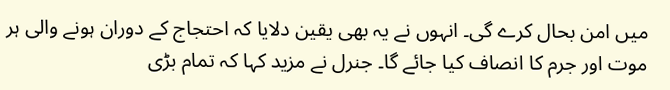میں امن بحال کرے گی۔ انہوں نے یہ بھی یقین دلایا کہ احتجاج کے دوران ہونے والی ہر موت اور جرم کا انصاف کیا جائے گا۔ جنرل نے مزید کہا کہ تمام بڑی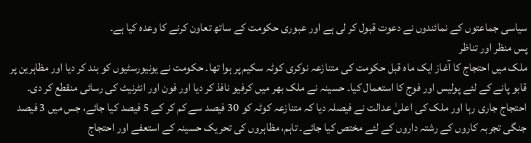سیاسی جماعتوں کے نمائندوں نے دعوت قبول کر لی ہے اور عبوری حکومت کے ساتھ تعاون کرنے کا وعدہ کیا ہے۔
پس منظر اور تناظر
ملک میں احتجاج کا آغاز ایک ماہ قبل حکومت کی متنازعہ نوکری کوٹہ سکیم پر ہوا تھا۔ حکومت نے یونیورسٹیوں کو بند کر دیا اور مظاہرین پر قابو پانے کے لئے پولیس اور فوج کا استعمال کیا۔ حسینہ نے ملک بھر میں کرفیو نافذ کر دیا اور فون اور انٹرنیٹ کی رسائی منقطع کر دی۔ احتجاج جاری رہا اور ملک کی اعلیٰ عدالت نے فیصلہ دیا کہ متنازعہ کوٹہ کو 30 فیصد سے کم کر کے 5 فیصد کیا جائے، جس میں 3 فیصد جنگی تجربہ کاروں کے رشتہ داروں کے لئے مختص کیا جائے۔ تاہم، مظاہروں کی تحریک حسینہ کے استعفے اور احتجاج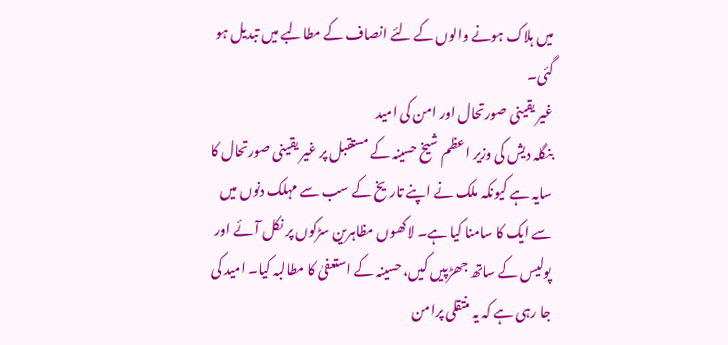میں ہلاک ہونے والوں کے لئے انصاف کے مطالبے میں تبدیل ہو گئی۔
غیر یقینی صورتحال اور امن کی امید
بنگلہ دیش کی وزیر اعظم شیخ حسینہ کے مستقبل پر غیر یقینی صورتحال کا سایہ ہے کیونکہ ملک نے اپنے تاریخ کے سب سے مہلک دنوں میں سے ایک کا سامنا کیا ہے۔ لاکھوں مظاہرین سڑکوں پر نکل آئے اور پولیس کے ساتھ جھڑپیں کیں، حسینہ کے استعفیٰ کا مطالبہ کیا۔ امید کی جا رہی ہے کہ یہ منتقلی پرامن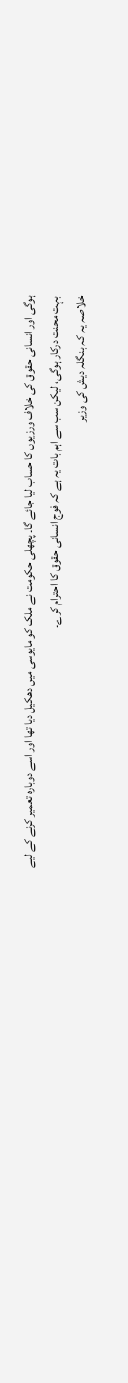ہوگی اور انسانی حقوق کی خلاف ورزیوں کا حساب لیا جائے گا۔ پچھلی حکومت نے ملک کو مایوسی میں دھکیل دیا تھا اور اسے دوبارہ تعمیر کرنے کے لیے بہت محنت درکار ہوگی، لیکن سب سے اہم بات یہ ہے کہ فوج انسانی حقوق کا احترام کرے۔
خلاصہ یہ کہ بنگلہ دیش کی وزیر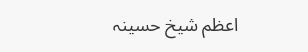اعظم شیخ حسینہ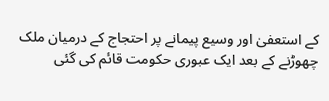کے استعفیٰ اور وسیع پیمانے پر احتجاج کے درمیان ملک چھوڑنے کے بعد ایک عبوری حکومت قائم کی گئی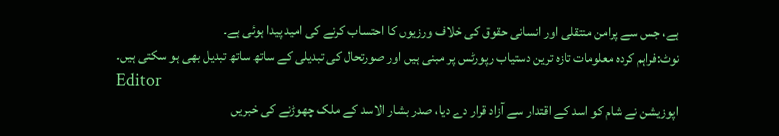ہے، جس سے پرامن منتقلی اور انسانی حقوق کی خلاف ورزیوں کا احتساب کرنے کی امید پیدا ہوئی ہے۔
نوٹ:فراہم کردہ معلومات تازہ ترین دستیاب رپورٹس پر مبنی ہیں اور صورتحال کی تبدیلی کے ساتھ ساتھ تبدیل بھی ہو سکتی ہیں۔
Editor
اپوزیشن نے شام کو اسد کے اقتدار سے آزاد قرار دے دیا، صدر بشار الاسد کے ملک چھوڑنے کی خبریں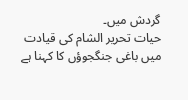گردش میں۔
حیات تحریر الشام کی قیادت میں باغی جنگجوؤں کا کہنا ہے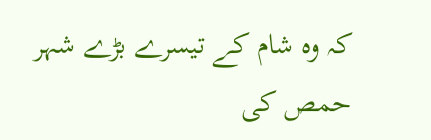کہ وہ شام کے تیسرے بڑے شہر حمص کی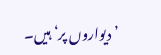’دیواروں پر‘ ہیں۔